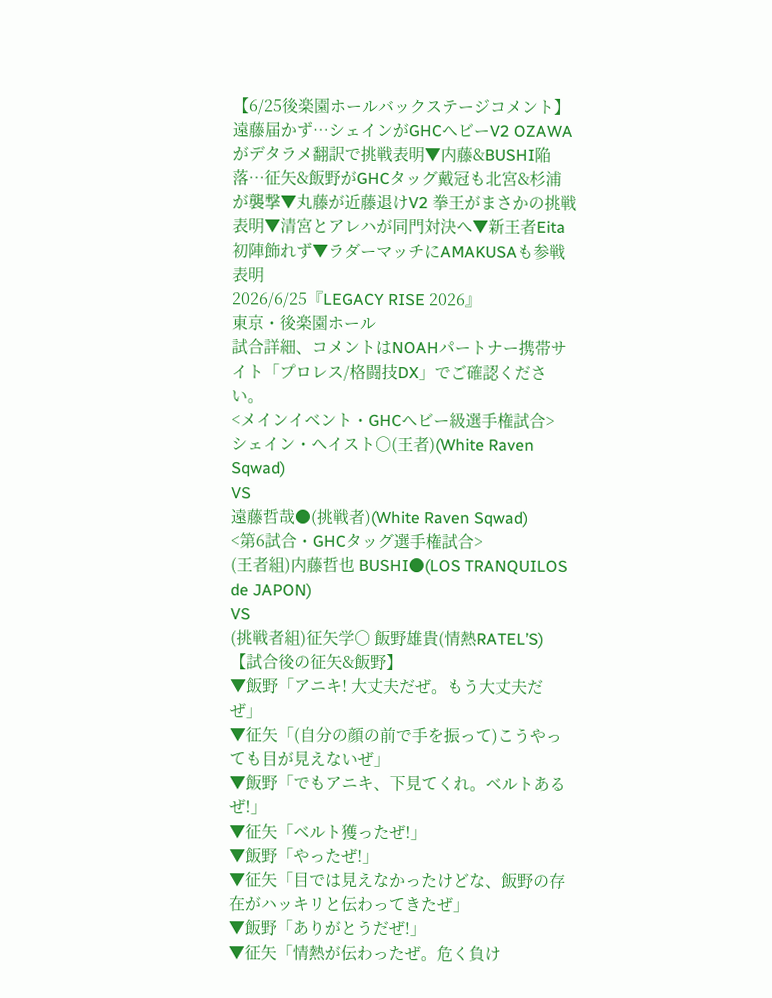【6/25後楽園ホールバックステージコメント】遠藤届かず…シェインがGHCヘビーV2 OZAWAがデタラメ翻訳で挑戦表明▼内藤&BUSHI陥落…征矢&飯野がGHCタッグ戴冠も北宮&杉浦が襲撃▼丸藤が近藤退けV2 拳王がまさかの挑戦表明▼清宮とアレハが同門対決へ▼新王者Eita初陣飾れず▼ラダーマッチにAMAKUSAも参戦表明
2026/6/25『LEGACY RISE 2026』
東京・後楽園ホール
試合詳細、コメントはNOAHパートナー携帯サイト「プロレス/格闘技DX」でご確認ください。
<メインイベント・GHCヘビー級選手権試合>
シェイン・ヘイスト○(王者)(White Raven Sqwad)
VS
遠藤哲哉●(挑戦者)(White Raven Sqwad)
<第6試合・GHCタッグ選手権試合>
(王者組)内藤哲也 BUSHI●(LOS TRANQUILOS de JAPON)
VS
(挑戦者組)征矢学○ 飯野雄貴(情熱RATEL’S)
【試合後の征矢&飯野】
▼飯野「アニキ! 大丈夫だぜ。もう大丈夫だぜ」
▼征矢「(自分の顔の前で手を振って)こうやっても目が見えないぜ」
▼飯野「でもアニキ、下見てくれ。ベルトあるぜ!」
▼征矢「ベルト獲ったぜ!」
▼飯野「やったぜ!」
▼征矢「目では見えなかったけどな、飯野の存在がハッキリと伝わってきたぜ」
▼飯野「ありがとうだぜ!」
▼征矢「情熱が伝わったぜ。危く負け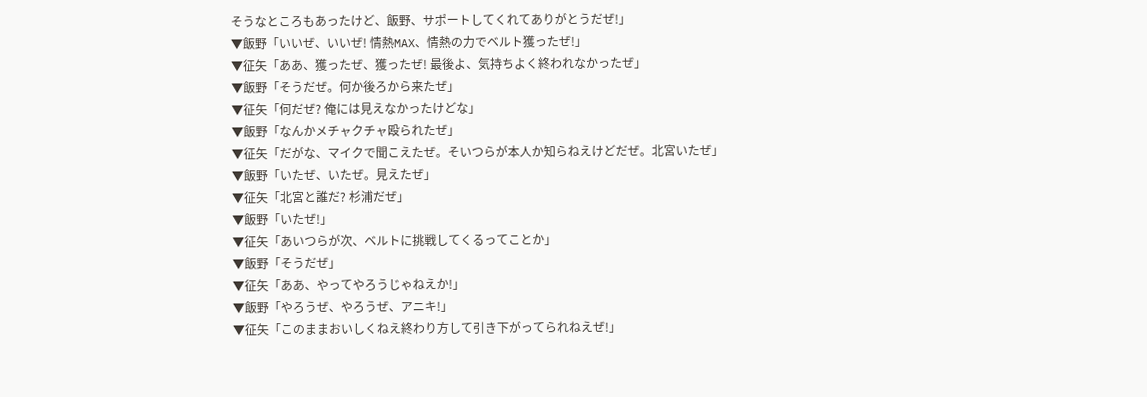そうなところもあったけど、飯野、サポートしてくれてありがとうだぜ!」
▼飯野「いいぜ、いいぜ! 情熱MAX、情熱の力でベルト獲ったぜ!」
▼征矢「ああ、獲ったぜ、獲ったぜ! 最後よ、気持ちよく終われなかったぜ」
▼飯野「そうだぜ。何か後ろから来たぜ」
▼征矢「何だぜ? 俺には見えなかったけどな」
▼飯野「なんかメチャクチャ殴られたぜ」
▼征矢「だがな、マイクで聞こえたぜ。そいつらが本人か知らねえけどだぜ。北宮いたぜ」
▼飯野「いたぜ、いたぜ。見えたぜ」
▼征矢「北宮と誰だ? 杉浦だぜ」
▼飯野「いたぜ!」
▼征矢「あいつらが次、ベルトに挑戦してくるってことか」
▼飯野「そうだぜ」
▼征矢「ああ、やってやろうじゃねえか!」
▼飯野「やろうぜ、やろうぜ、アニキ!」
▼征矢「このままおいしくねえ終わり方して引き下がってられねえぜ!」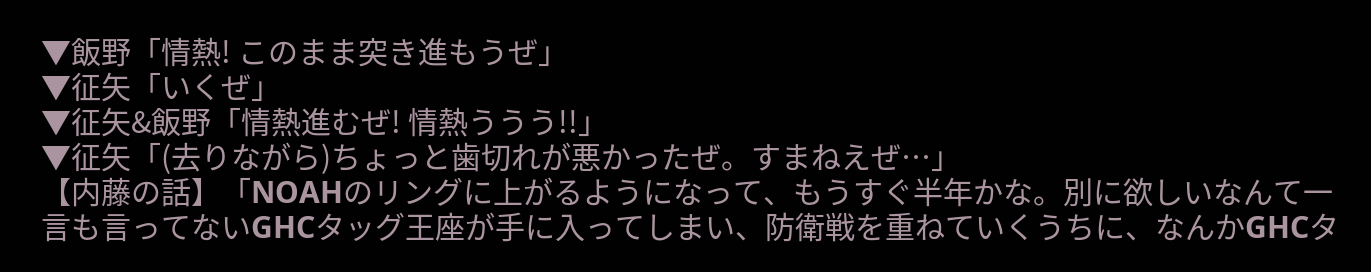▼飯野「情熱! このまま突き進もうぜ」
▼征矢「いくぜ」
▼征矢&飯野「情熱進むぜ! 情熱ううう!!」
▼征矢「(去りながら)ちょっと歯切れが悪かったぜ。すまねえぜ…」
【内藤の話】「NOAHのリングに上がるようになって、もうすぐ半年かな。別に欲しいなんて一言も言ってないGHCタッグ王座が手に入ってしまい、防衛戦を重ねていくうちに、なんかGHCタ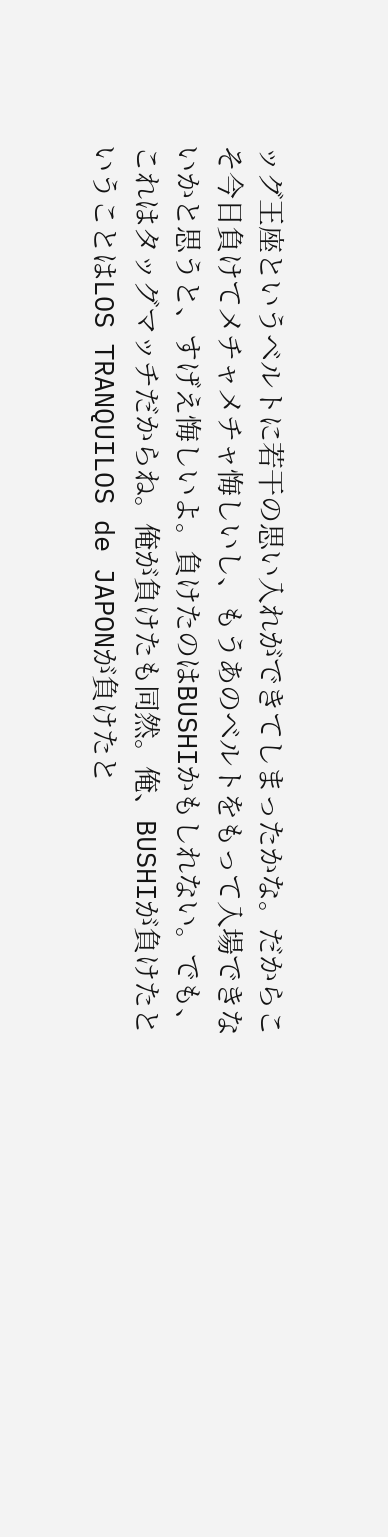ッグ王座というベルトに若干の思い入れができてしまったかな。だからこそ今日負けてメチャメチャ悔しいし、もうあのベルトをもって入場できないかと思うと、すげえ悔しいよ。負けたのはBUSHIかもしれない。でも、これはタッグマッチだからね。俺が負けたも同然。俺、BUSHIが負けたということはLOS TRANQUILOS de JAPONが負けたと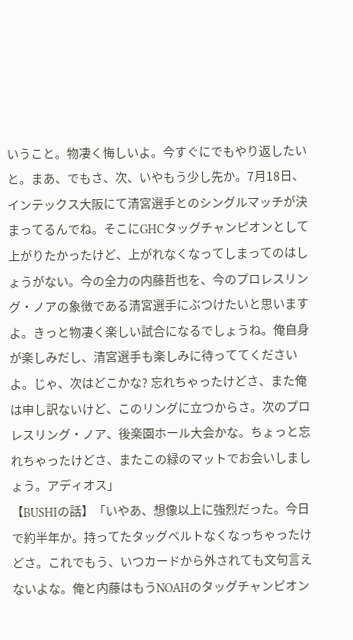いうこと。物凄く悔しいよ。今すぐにでもやり返したいと。まあ、でもさ、次、いやもう少し先か。7月18日、インテックス大阪にて清宮選手とのシングルマッチが決まってるんでね。そこにGHCタッグチャンピオンとして上がりたかったけど、上がれなくなってしまってのはしょうがない。今の全力の内藤哲也を、今のプロレスリング・ノアの象徴である清宮選手にぶつけたいと思いますよ。きっと物凄く楽しい試合になるでしょうね。俺自身が楽しみだし、清宮選手も楽しみに待っててくださいよ。じゃ、次はどこかな? 忘れちゃったけどさ、また俺は申し訳ないけど、このリングに立つからさ。次のプロレスリング・ノア、後楽園ホール大会かな。ちょっと忘れちゃったけどさ、またこの緑のマットでお会いしましょう。アディオス」
【BUSHIの話】「いやあ、想像以上に強烈だった。今日で約半年か。持ってたタッグベルトなくなっちゃったけどさ。これでもう、いつカードから外されても文句言えないよな。俺と内藤はもうNOAHのタッグチャンピオン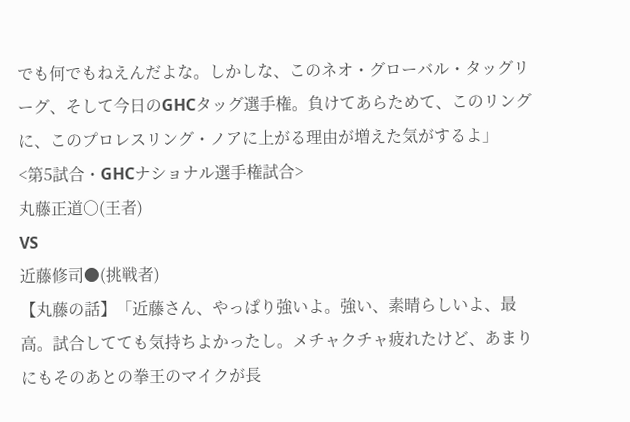でも何でもねえんだよな。しかしな、このネオ・グローバル・タッグリーグ、そして今日のGHCタッグ選手権。負けてあらためて、このリングに、このプロレスリング・ノアに上がる理由が増えた気がするよ」
<第5試合・GHCナショナル選手権試合>
丸藤正道○(王者)
VS
近藤修司●(挑戦者)
【丸藤の話】「近藤さん、やっぱり強いよ。強い、素晴らしいよ、最高。試合してても気持ちよかったし。メチャクチャ疲れたけど、あまりにもそのあとの拳王のマイクが長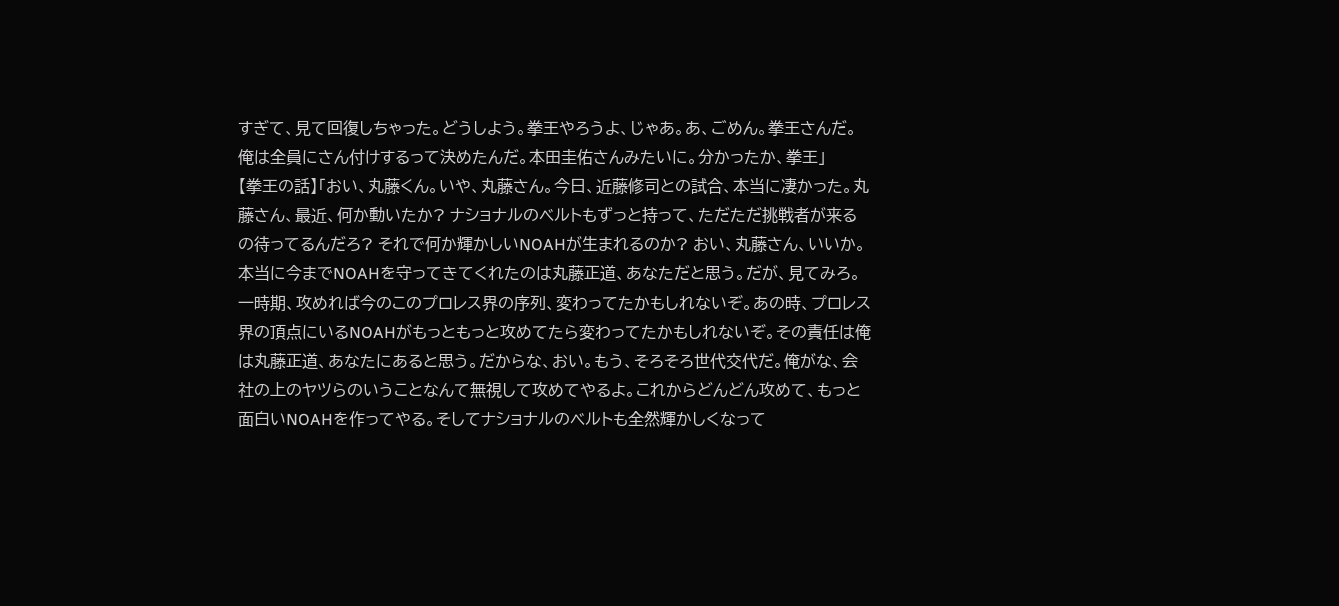すぎて、見て回復しちゃった。どうしよう。拳王やろうよ、じゃあ。あ、ごめん。拳王さんだ。俺は全員にさん付けするって決めたんだ。本田圭佑さんみたいに。分かったか、拳王」
【拳王の話】「おい、丸藤くん。いや、丸藤さん。今日、近藤修司との試合、本当に凄かった。丸藤さん、最近、何か動いたか? ナショナルのベルトもずっと持って、ただただ挑戦者が来るの待ってるんだろ? それで何か輝かしいNOAHが生まれるのか? おい、丸藤さん、いいか。本当に今までNOAHを守ってきてくれたのは丸藤正道、あなただと思う。だが、見てみろ。一時期、攻めれば今のこのプロレス界の序列、変わってたかもしれないぞ。あの時、プロレス界の頂点にいるNOAHがもっともっと攻めてたら変わってたかもしれないぞ。その責任は俺は丸藤正道、あなたにあると思う。だからな、おい。もう、そろそろ世代交代だ。俺がな、会社の上のヤツらのいうことなんて無視して攻めてやるよ。これからどんどん攻めて、もっと面白いNOAHを作ってやる。そしてナショナルのベルトも全然輝かしくなって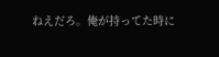ねえだろ。俺が持ってた時に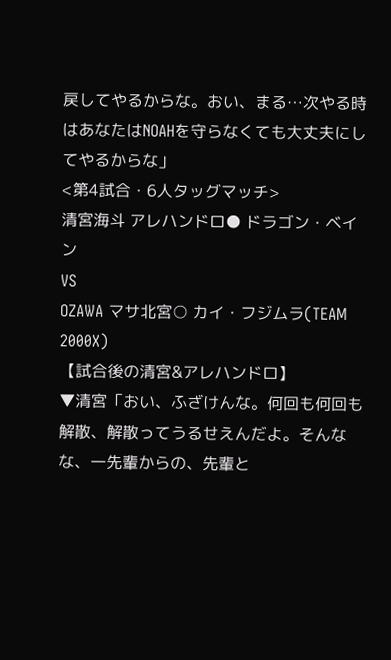戻してやるからな。おい、まる…次やる時はあなたはNOAHを守らなくても大丈夫にしてやるからな」
<第4試合・6人タッグマッチ>
清宮海斗 アレハンドロ● ドラゴン・ベイン
VS
OZAWA マサ北宮○ カイ・フジムラ(TEAM 2000X)
【試合後の清宮&アレハンドロ】
▼清宮「おい、ふざけんな。何回も何回も解散、解散ってうるせえんだよ。そんなな、一先輩からの、先輩と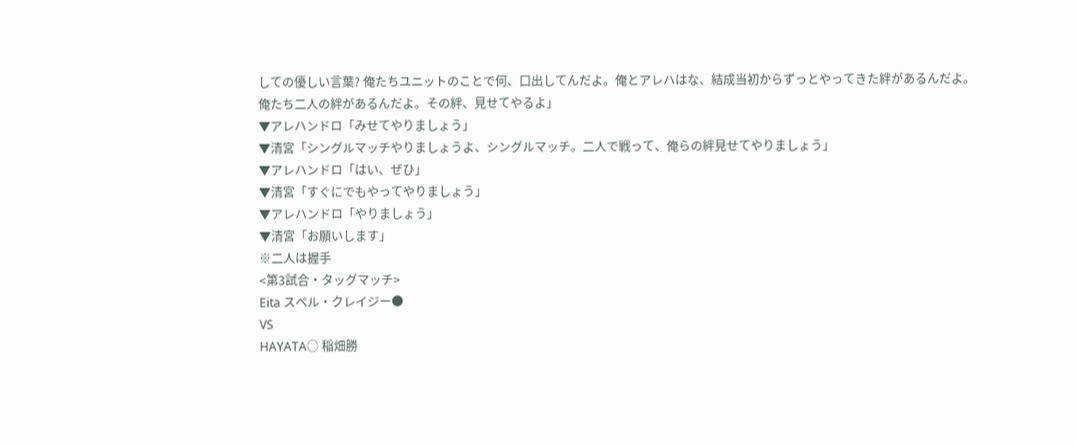しての優しい言葉? 俺たちユニットのことで何、口出してんだよ。俺とアレハはな、結成当初からずっとやってきた絆があるんだよ。俺たち二人の絆があるんだよ。その絆、見せてやるよ」
▼アレハンドロ「みせてやりましょう」
▼清宮「シングルマッチやりましょうよ、シングルマッチ。二人で戦って、俺らの絆見せてやりましょう」
▼アレハンドロ「はい、ぜひ」
▼清宮「すぐにでもやってやりましょう」
▼アレハンドロ「やりましょう」
▼清宮「お願いします」
※二人は握手
<第3試合・タッグマッチ>
Eita スペル・クレイジー●
VS
HAYATA○ 稲畑勝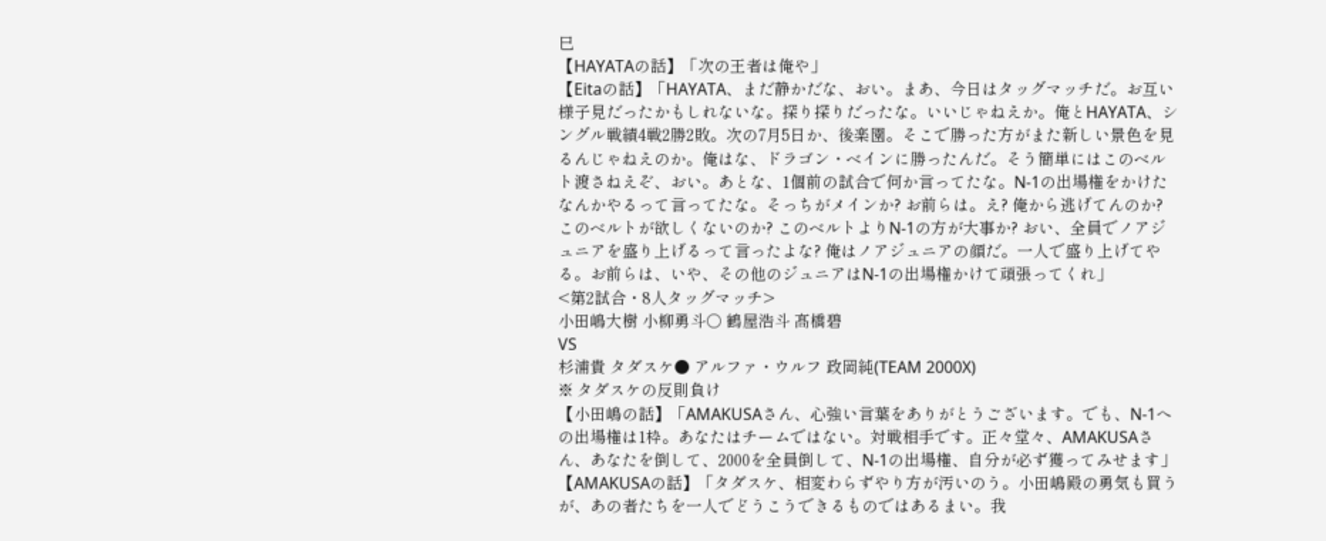巳
【HAYATAの話】「次の王者は俺や」
【Eitaの話】「HAYATA、まだ静かだな、おい。まあ、今日はタッグマッチだ。お互い様子見だったかもしれないな。探り探りだったな。いいじゃねえか。俺とHAYATA、シングル戦績4戦2勝2敗。次の7月5日か、後楽園。そこで勝った方がまた新しい景色を見るんじゃねえのか。俺はな、ドラゴン・ベインに勝ったんだ。そう簡単にはこのベルト渡さねえぞ、おい。あとな、1個前の試合で何か言ってたな。N-1の出場権をかけたなんかやるって言ってたな。そっちがメインか? お前らは。え? 俺から逃げてんのか? このベルトが欲しくないのか? このベルトよりN-1の方が大事か? おい、全員でノアジュニアを盛り上げるって言ったよな? 俺はノアジュニアの顔だ。一人で盛り上げてやる。お前らは、いや、その他のジュニアはN-1の出場権かけて頑張ってくれ」
<第2試合・8人タッグマッチ>
小田嶋大樹 小柳勇斗○ 鶴屋浩斗 髙橋碧
VS
杉浦貴 タダスケ● アルファ・ウルフ 政岡純(TEAM 2000X)
※ タダスケの反則負け
【小田嶋の話】「AMAKUSAさん、心強い言葉をありがとうございます。でも、N-1への出場権は1枠。あなたはチームではない。対戦相手です。正々堂々、AMAKUSAさん、あなたを倒して、2000を全員倒して、N-1の出場権、自分が必ず獲ってみせます」
【AMAKUSAの話】「タダスケ、相変わらずやり方が汚いのう。小田嶋殿の勇気も買うが、あの者たちを一人でどうこうできるものではあるまい。我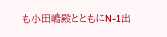も小田嶋殿とともにN-1出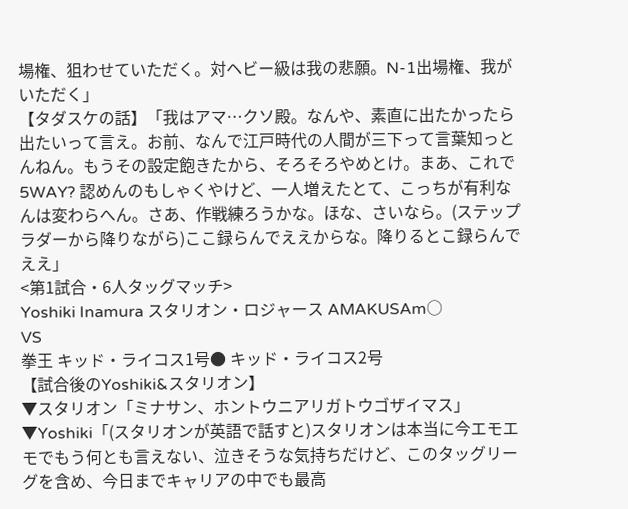場権、狙わせていただく。対ヘビー級は我の悲願。N-1出場権、我がいただく」
【タダスケの話】「我はアマ…クソ殿。なんや、素直に出たかったら出たいって言え。お前、なんで江戸時代の人間が三下って言葉知っとんねん。もうその設定飽きたから、そろそろやめとけ。まあ、これで5WAY? 認めんのもしゃくやけど、一人増えたとて、こっちが有利なんは変わらへん。さあ、作戦練ろうかな。ほな、さいなら。(ステップラダーから降りながら)ここ録らんでええからな。降りるとこ録らんでええ」
<第1試合・6人タッグマッチ>
Yoshiki Inamura スタリオン・ロジャース AMAKUSAm○
VS
拳王 キッド・ライコス1号● キッド・ライコス2号
【試合後のYoshiki&スタリオン】
▼スタリオン「ミナサン、ホントウニアリガトウゴザイマス」
▼Yoshiki「(スタリオンが英語で話すと)スタリオンは本当に今エモエモでもう何とも言えない、泣きそうな気持ちだけど、このタッグリーグを含め、今日までキャリアの中でも最高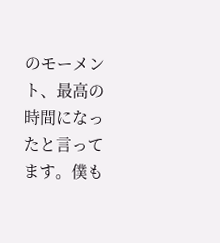のモーメント、最高の時間になったと言ってます。僕も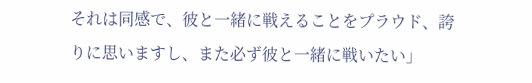それは同感で、彼と一緒に戦えることをプラウド、誇りに思いますし、また必ず彼と一緒に戦いたい」